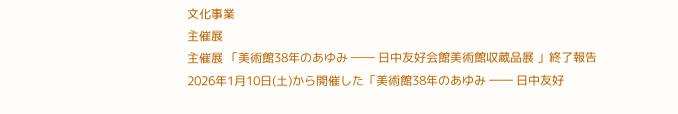文化事業
主催展
主催展 「美術館38年のあゆみ ―― 日中友好会館美術館収蔵品展 」終了報告
2026年1月10日(土)から開催した「美術館38年のあゆみ ―― 日中友好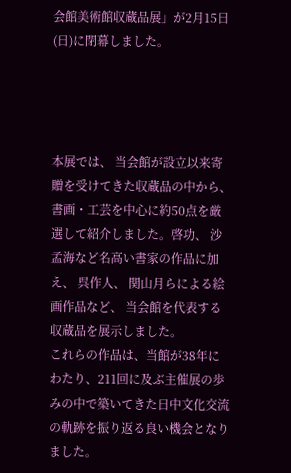会館美術館収蔵品展」が2月15日(日)に閉幕しました。




本展では、 当会館が設立以来寄贈を受けてきた収蔵品の中から、 書画・工芸を中心に約50点を厳選して紹介しました。啓功、 沙孟海など名高い書家の作品に加え、 呉作人、 関山月らによる絵画作品など、 当会館を代表する収蔵品を展示しました。
これらの作品は、当館が38年にわたり、211回に及ぶ主催展の歩みの中で築いてきた日中文化交流の軌跡を振り返る良い機会となりました。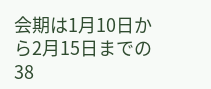会期は1月10日から2月15日までの38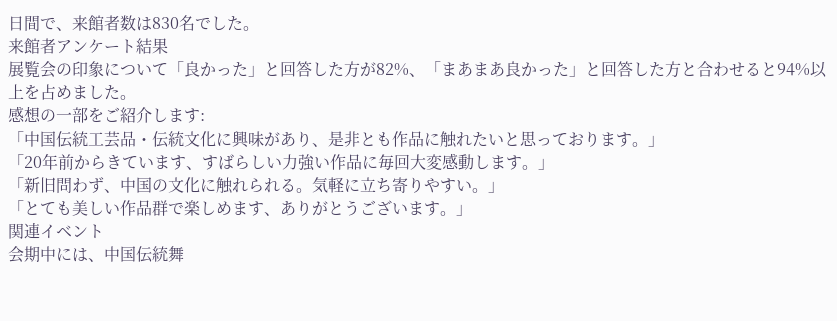日間で、来館者数は830名でした。
来館者アンケート結果
展覧会の印象について「良かった」と回答した方が82%、「まあまあ良かった」と回答した方と合わせると94%以上を占めました。
感想の一部をご紹介します:
「中国伝統工芸品・伝統文化に興味があり、是非とも作品に触れたいと思っております。」
「20年前からきています、すばらしい力強い作品に毎回大変感動します。」
「新旧問わず、中国の文化に触れられる。気軽に立ち寄りやすい。」
「とても美しい作品群で楽しめます、ありがとうございます。」
関連イベント
会期中には、中国伝統舞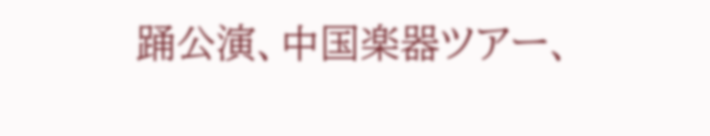踊公演、中国楽器ツアー、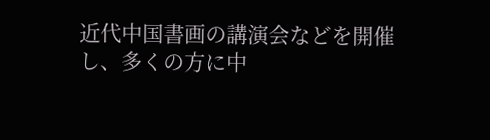近代中国書画の講演会などを開催し、多くの方に中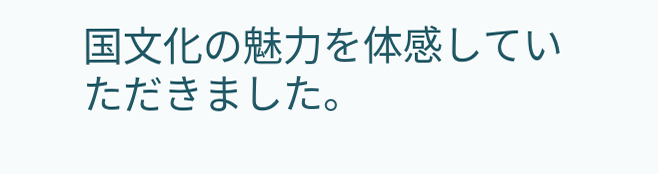国文化の魅力を体感していただきました。